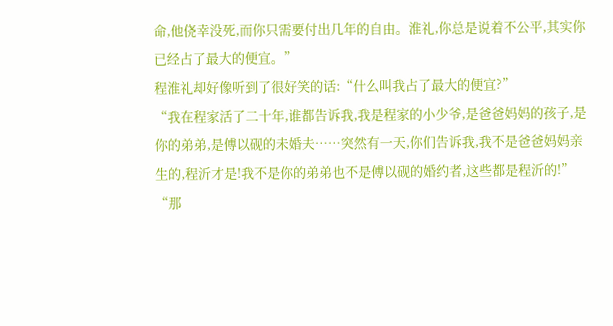命,他侥幸没死,而你只需要付出几年的自由。淮礼,你总是说着不公平,其实你已经占了最大的便宜。”
程淮礼却好像听到了很好笑的话:“什么叫我占了最大的便宜?”
“我在程家活了二十年,谁都告诉我,我是程家的小少爷,是爸爸妈妈的孩子,是你的弟弟,是傅以砚的未婚夫……突然有一天,你们告诉我,我不是爸爸妈妈亲生的,程沂才是!我不是你的弟弟也不是傅以砚的婚约者,这些都是程沂的!”
“那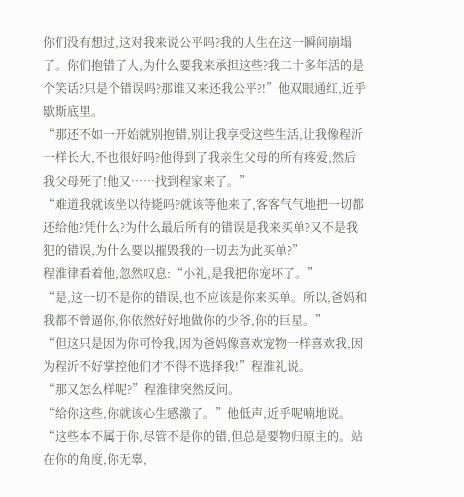你们没有想过,这对我来说公平吗?我的人生在这一瞬间崩塌了。你们抱错了人,为什么要我来承担这些?我二十多年活的是个笑话?只是个错误吗?那谁又来还我公平?!”他双眼通红,近乎歇斯底里。
“那还不如一开始就别抱错,别让我享受这些生活,让我像程沂一样长大,不也很好吗?他得到了我亲生父母的所有疼爱,然后我父母死了!他又……找到程家来了。”
“难道我就该坐以待毙吗?就该等他来了,客客气气地把一切都还给他?凭什么?为什么最后所有的错误是我来买单?又不是我犯的错误,为什么要以摧毁我的一切去为此买单?”
程淮律看着他,忽然叹息:“小礼,是我把你宠坏了。”
“是,这一切不是你的错误,也不应该是你来买单。所以,爸妈和我都不曾逼你,你依然好好地做你的少爷,你的巨星。”
“但这只是因为你可怜我,因为爸妈像喜欢宠物一样喜欢我,因为程沂不好掌控他们才不得不选择我!”程淮礼说。
“那又怎么样呢?”程淮律突然反问。
“给你这些,你就该心生感激了。”他低声,近乎呢喃地说。
“这些本不属于你,尽管不是你的错,但总是要物归原主的。站在你的角度,你无辜,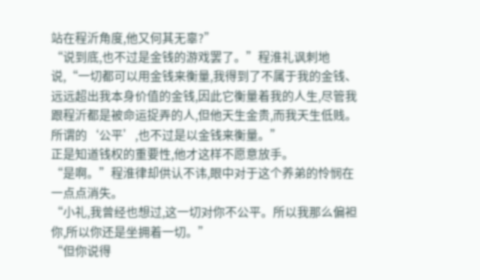站在程沂角度,他又何其无辜?”
“说到底,也不过是金钱的游戏罢了。”程淮礼讽刺地说,“一切都可以用金钱来衡量,我得到了不属于我的金钱、远远超出我本身价值的金钱,因此它衡量着我的人生,尽管我跟程沂都是被命运捉弄的人,但他天生金贵,而我天生低贱。所谓的‘公平’,也不过是以金钱来衡量。”
正是知道钱权的重要性,他才这样不愿意放手。
“是啊。”程淮律却供认不讳,眼中对于这个养弟的怜悯在一点点消失。
“小礼,我曾经也想过,这一切对你不公平。所以我那么偏袒你,所以你还是坐拥着一切。”
“但你说得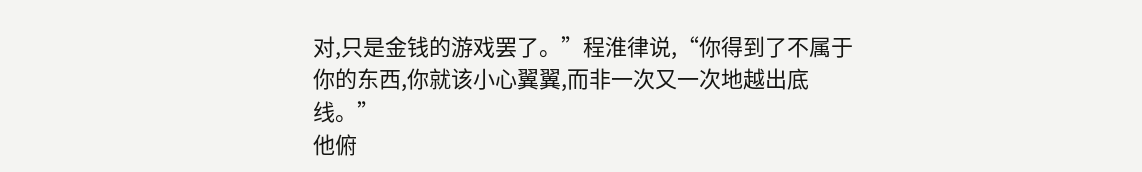对,只是金钱的游戏罢了。”程淮律说,“你得到了不属于你的东西,你就该小心翼翼,而非一次又一次地越出底线。”
他俯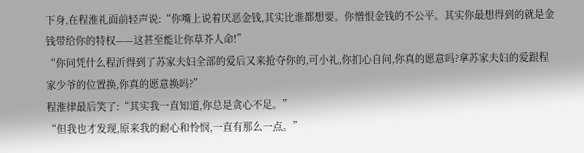下身,在程淮礼面前轻声说:“你嘴上说着厌恶金钱,其实比谁都想要。你憎恨金钱的不公平。其实你最想得到的就是金钱带给你的特权——这甚至能让你草芥人命!”
“你问凭什么程沂得到了苏家夫妇全部的爱后又来抢夺你的,可小礼,你扪心自问,你真的愿意吗?拿苏家夫妇的爱跟程家少爷的位置换,你真的愿意换吗?”
程淮律最后笑了:“其实我一直知道,你总是贪心不足。”
“但我也才发现,原来我的耐心和怜悯,一直有那么一点。”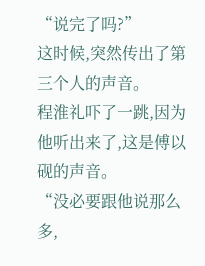“说完了吗?”
这时候,突然传出了第三个人的声音。
程淮礼吓了一跳,因为他听出来了,这是傅以砚的声音。
“没必要跟他说那么多,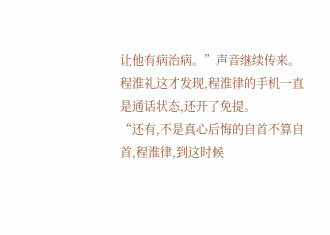让他有病治病。”声音继续传来。
程淮礼这才发现,程淮律的手机一直是通话状态,还开了免提。
“还有,不是真心后悔的自首不算自首,程淮律,到这时候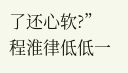了还心软?”
程淮律低低一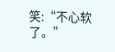笑:“不心软了。”